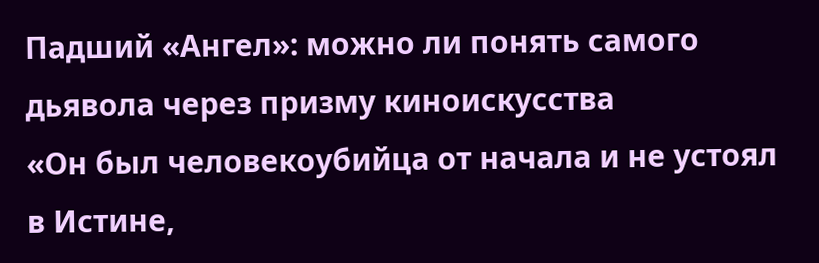Падший «Ангел»: можно ли понять самого дьявола через призму киноискусства
«Он был человекоубийца от начала и не устоял в Истине,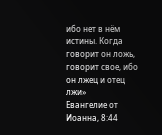ибо нет в нём истины. Когда говорит он ложь, говорит свое, ибо он лжец и отец лжи»
Евангелие от Иоанна, 8:44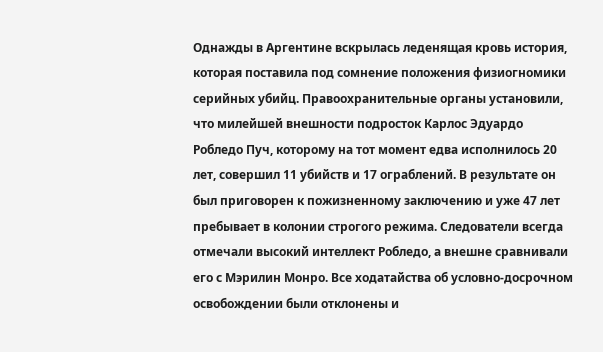Однажды в Аргентине вскрылась леденящая кровь история, которая поставила под сомнение положения физиогномики серийных убийц. Правоохранительные органы установили, что милейшей внешности подросток Карлос Эдуардо Робледо Пуч, которому на тот момент едва исполнилось 20 лет, совершил 11 убийств и 17 ограблений. В результате он был приговорен к пожизненному заключению и уже 47 лет пребывает в колонии строгого режима. Следователи всегда отмечали высокий интеллект Робледо, а внешне сравнивали его с Мэрилин Монро. Все ходатайства об условно-досрочном освобождении были отклонены и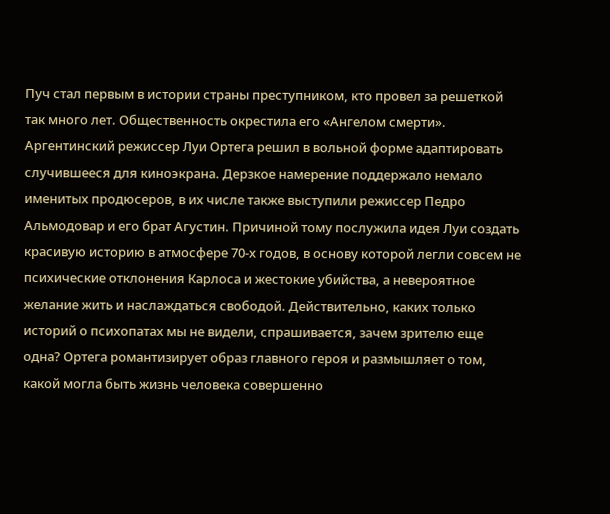Пуч стал первым в истории страны преступником, кто провел за решеткой так много лет. Общественность окрестила его «Ангелом смерти».
Аргентинский режиссер Луи Ортега решил в вольной форме адаптировать случившееся для киноэкрана. Дерзкое намерение поддержало немало именитых продюсеров, в их числе также выступили режиссер Педро Альмодовар и его брат Агустин. Причиной тому послужила идея Луи создать красивую историю в атмосфере 70-х годов, в основу которой легли совсем не психические отклонения Карлоса и жестокие убийства, а невероятное желание жить и наслаждаться свободой. Действительно, каких только историй о психопатах мы не видели, спрашивается, зачем зрителю еще одна? Ортега романтизирует образ главного героя и размышляет о том, какой могла быть жизнь человека совершенно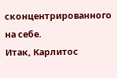сконцентрированного на себе.
Итак, Карлитос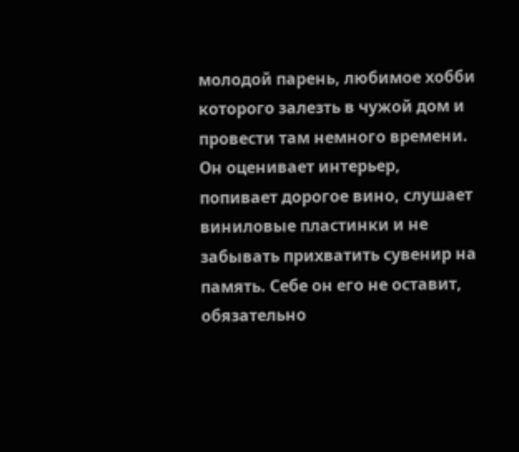молодой парень, любимое хобби которого залезть в чужой дом и провести там немного времени. Он оценивает интерьер, попивает дорогое вино, слушает виниловые пластинки и не забывать прихватить сувенир на память. Себе он его не оставит, обязательно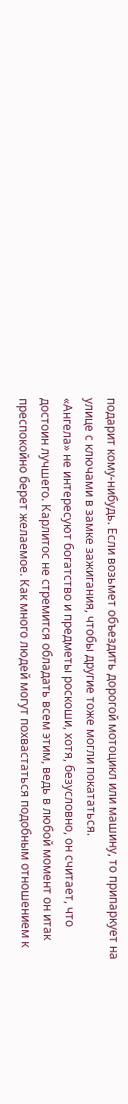подарит кому-нибудь. Если возьмет объездить дорогой мотоцикл или машину, то припаркует на улице с ключами в замке зажигания, чтобы другие тоже могли покататься.
«Ангела» не интересуют богатство и предметы роскоши, хотя, безусловно, он считает, что достоин лучшего. Карлитос не стремится обладать всем этим, ведь в любой момент он итак преспокойно берет желаемое. Как много людей могут похвастаться подобным отношением к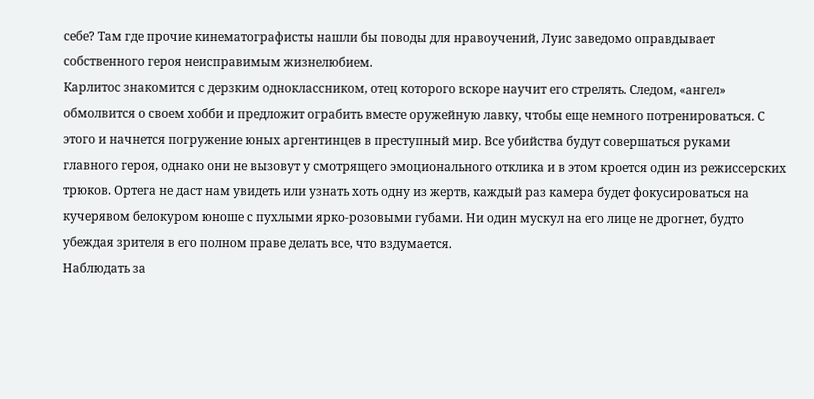себе? Там где прочие кинематографисты нашли бы поводы для нравоучений, Луис заведомо оправдывает собственного героя неисправимым жизнелюбием.
Карлитос знакомится с дерзким одноклассником, отец которого вскоре научит его стрелять. Следом, «ангел» обмолвится о своем хобби и предложит ограбить вместе оружейную лавку, чтобы еще немного потренироваться. С этого и начнется погружение юных аргентинцев в преступный мир. Все убийства будут совершаться руками главного героя, однако они не вызовут у смотрящего эмоционального отклика и в этом кроется один из режиссерских трюков. Ортега не даст нам увидеть или узнать хоть одну из жертв, каждый раз камера будет фокусироваться на кучерявом белокуром юноше с пухлыми ярко-розовыми губами. Ни один мускул на его лице не дрогнет, будто убеждая зрителя в его полном праве делать все, что вздумается.
Наблюдать за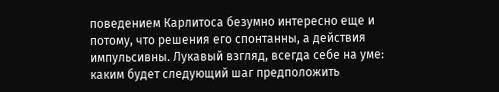поведением Карлитоса безумно интересно еще и потому, что решения его спонтанны, а действия импульсивны. Лукавый взгляд, всегда себе на уме: каким будет следующий шаг предположить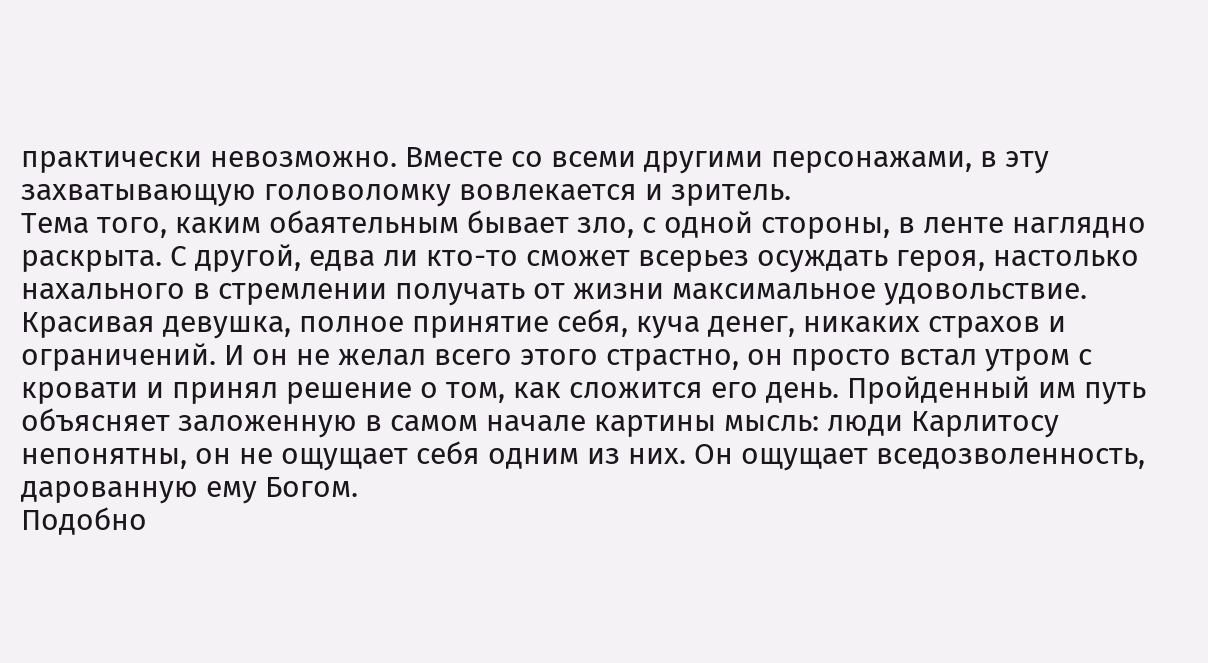практически невозможно. Вместе со всеми другими персонажами, в эту захватывающую головоломку вовлекается и зритель.
Тема того, каким обаятельным бывает зло, с одной стороны, в ленте наглядно раскрыта. С другой, едва ли кто-то сможет всерьез осуждать героя, настолько нахального в стремлении получать от жизни максимальное удовольствие. Красивая девушка, полное принятие себя, куча денег, никаких страхов и ограничений. И он не желал всего этого страстно, он просто встал утром с кровати и принял решение о том, как сложится его день. Пройденный им путь объясняет заложенную в самом начале картины мысль: люди Карлитосу непонятны, он не ощущает себя одним из них. Он ощущает вседозволенность, дарованную ему Богом.
Подобно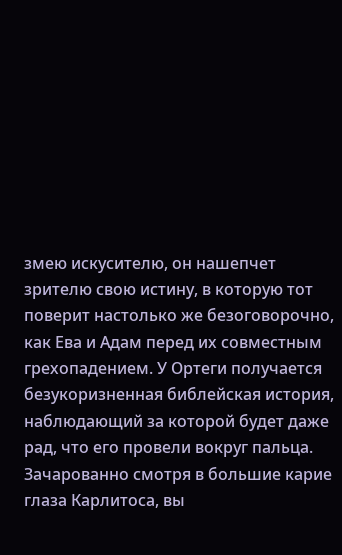змею искусителю, он нашепчет зрителю свою истину, в которую тот поверит настолько же безоговорочно, как Ева и Адам перед их совместным грехопадением. У Ортеги получается безукоризненная библейская история, наблюдающий за которой будет даже рад, что его провели вокруг пальца. Зачарованно смотря в большие карие глаза Карлитоса, вы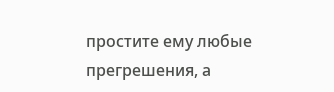простите ему любые прегрешения, а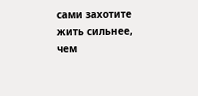сами захотите жить сильнее, чем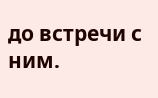до встречи с ним.